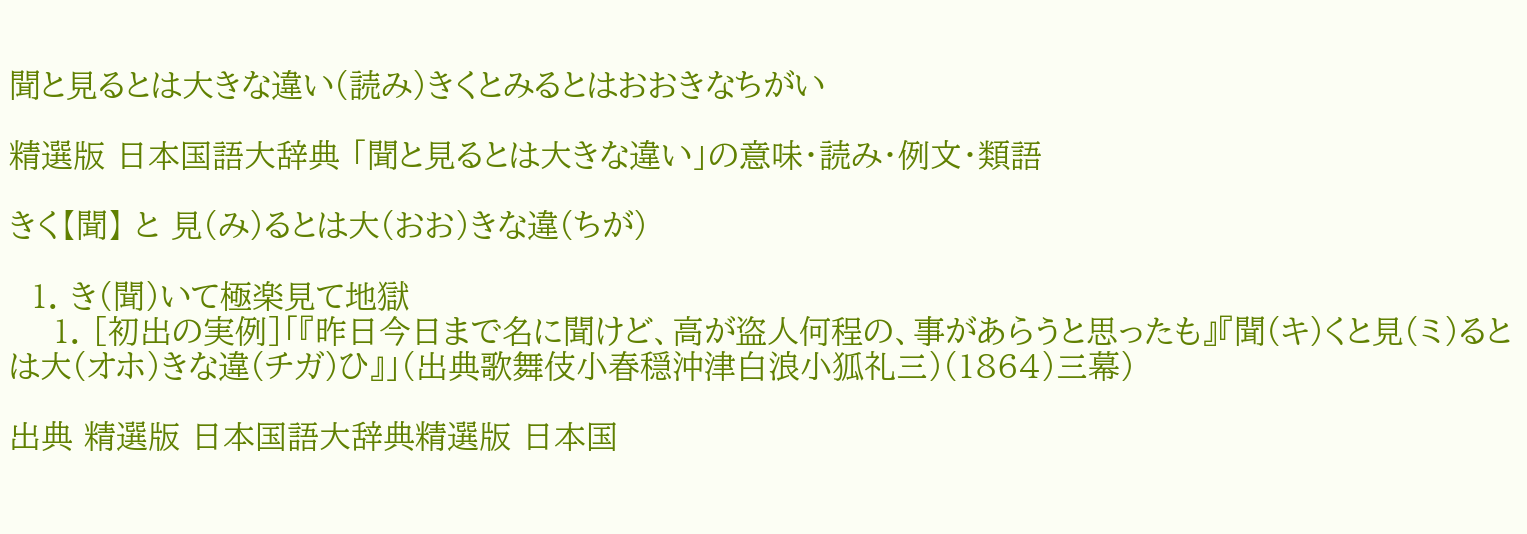聞と見るとは大きな違い(読み)きくとみるとはおおきなちがい

精選版 日本国語大辞典 「聞と見るとは大きな違い」の意味・読み・例文・類語

きく【聞】 と 見(み)るとは大(おお)きな違(ちが)

  1. き(聞)いて極楽見て地獄
    1. [初出の実例]「『昨日今日まで名に聞けど、高が盗人何程の、事があらうと思ったも』『聞(キ)くと見(ミ)るとは大(オホ)きな違(チガ)ひ』」(出典歌舞伎小春穏沖津白浪小狐礼三)(1864)三幕)

出典 精選版 日本国語大辞典精選版 日本国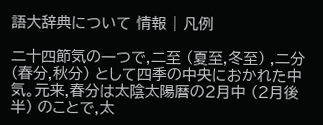語大辞典について 情報 | 凡例

二十四節気の一つで,二至 (夏至,冬至) ,二分 (春分,秋分) として四季の中央におかれた中気。元来,春分は太陰太陽暦の2月中 (2月後半) のことで,太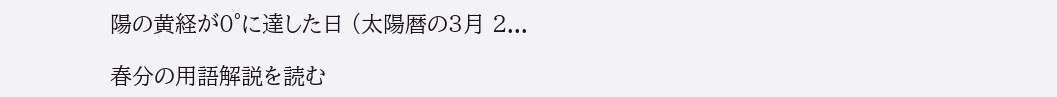陽の黄経が0°に達した日 (太陽暦の3月 2...

春分の用語解説を読む